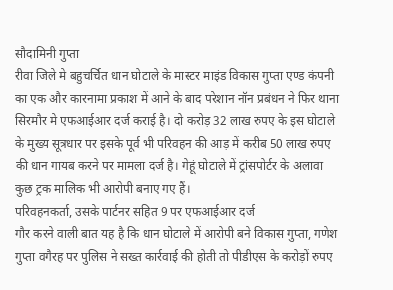सौदामिनी गुप्ता
रीवा जिले मे बहुचर्चित धान घोटाले के मास्टर माइंड विकास गुप्ता एण्ड कंपनी का एक और कारनामा प्रकाश में आने के बाद परेशान नॉन प्रबंधन ने फिर थाना सिरमौर मे एफआईआर दर्ज कराई है। दो करोड़ 32 लाख रुपए के इस घोटाले के मुख्य सूत्रधार पर इसके पूर्व भी परिवहन की आड़ में करीब 50 लाख रुपए की धान गायब करने पर मामला दर्ज है। गेहूं घोटाले में ट्रांसपोर्टर के अलावा कुछ ट्रक मालिक भी आरोपी बनाए गए हैं।
परिवहनकर्ता, उसके पार्टनर सहित 9 पर एफआईआर दर्ज
गौर करने वाली बात यह है कि धान घोटाले में आरोपी बने विकास गुप्ता, गणेश गुप्ता वगैरह पर पुलिस ने सख्त कार्रवाई की होती तो पीडीएस के करोड़ों रुपए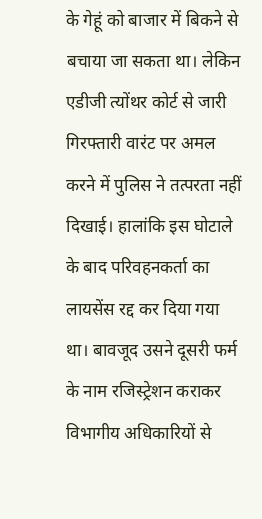के गेहूं को बाजार में बिकने से बचाया जा सकता था। लेकिन एडीजी त्योंथर कोर्ट से जारी गिरफ्तारी वारंट पर अमल करने में पुलिस ने तत्परता नहीं दिखाई। हालांकि इस घोटाले के बाद परिवहनकर्ता का लायसेंस रद्द कर दिया गया था। बावजूद उसने दूसरी फर्म के नाम रजिस्ट्रेशन कराकर विभागीय अधिकारियों से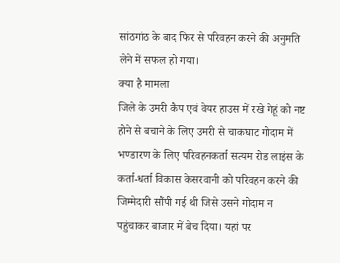सांठगांठ के बाद फिर से परिवहन करने की अनुमति लेने में सफल हो गया।
क्या है मामला
जिले के उमरी कैप एवं वेयर हाउस में रखे गेहूं को नष्ट होने से बचाने के लिए उमरी से चाकघाट गोदाम में भण्डारण के लिए परिवहनकर्ता सत्यम रोड लाइंस के कर्ता-धर्ता विकास केसरवानी को परिवहन करने की जिम्मेदारी सौंपी गई थी जिसे उसने गोदाम न पहुंचाकर बाजार में बेच दिया। यहां पर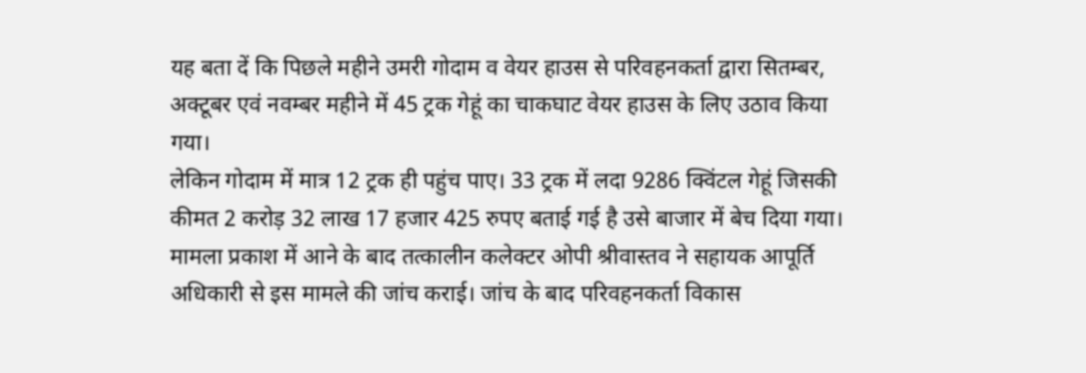यह बता दें कि पिछले महीने उमरी गोदाम व वेयर हाउस से परिवहनकर्ता द्वारा सितम्बर, अक्टूबर एवं नवम्बर महीने में 45 ट्रक गेहूं का चाकघाट वेयर हाउस के लिए उठाव किया गया।
लेकिन गोदाम में मात्र 12 ट्रक ही पहुंच पाए। 33 ट्रक में लदा 9286 क्विंटल गेहूं जिसकी कीमत 2 करोड़ 32 लाख 17 हजार 425 रुपए बताई गई है उसे बाजार में बेच दिया गया। मामला प्रकाश में आने के बाद तत्कालीन कलेक्टर ओपी श्रीवास्तव ने सहायक आपूर्ति अधिकारी से इस मामले की जांच कराई। जांच के बाद परिवहनकर्ता विकास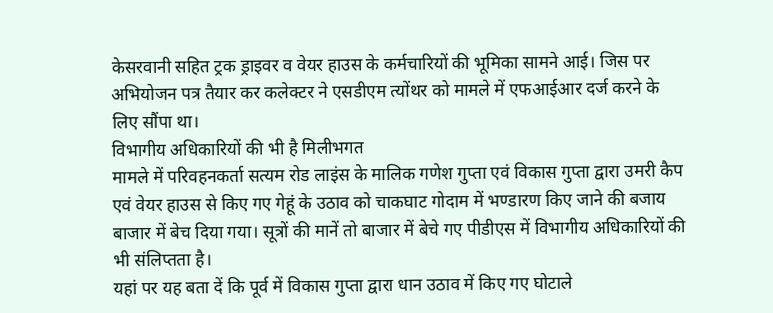केसरवानी सहित ट्रक ड्राइवर व वेयर हाउस के कर्मचारियों की भूमिका सामने आई। जिस पर अभियोजन पत्र तैयार कर कलेक्टर ने एसडीएम त्योंथर को मामले में एफआईआर दर्ज करने के लिए सौंपा था।
विभागीय अधिकारियों की भी है मिलीभगत
मामले में परिवहनकर्ता सत्यम रोड लाइंस के मालिक गणेश गुप्ता एवं विकास गुप्ता द्वारा उमरी कैप एवं वेयर हाउस से किए गए गेहूं के उठाव को चाकघाट गोदाम में भण्डारण किए जाने की बजाय बाजार में बेच दिया गया। सूत्रों की मानें तो बाजार में बेचे गए पीडीएस में विभागीय अधिकारियों की भी संलिप्तता है।
यहां पर यह बता दें कि पूर्व में विकास गुप्ता द्वारा धान उठाव में किए गए घोटाले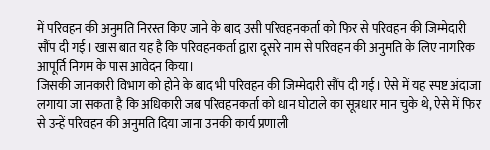में परिवहन की अनुमति निरस्त किए जाने के बाद उसी परिवहनकर्ता को फिर से परिवहन की जिम्मेदारी सौंप दी गई। खास बात यह है कि परिवहनकर्ता द्वारा दूसरे नाम से परिवहन की अनुमति के लिए नागरिक आपूर्ति निगम के पास आवेदन किया।
जिसकी जानकारी विभाग को होने के बाद भी परिवहन की जिम्मेदारी सौंप दी गई। ऐसे में यह स्पष्ट अंदाजा लगाया जा सकता है कि अधिकारी जब परिवहनकर्ता को धान घोटाले का सूत्रधार मान चुके थे, ऐसे में फिर से उन्हें परिवहन की अनुमति दिया जाना उनकी कार्य प्रणाली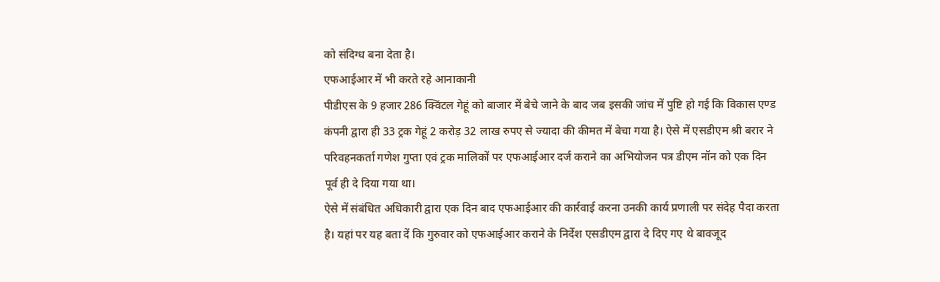को संदिग्ध बना देता है।
एफआईआर में भी करते रहे आनाकानी
पीडीएस के 9 हजार 286 क्विंटल गेहूं को बाजार में बेचे जाने के बाद जब इसकी जांच में पुष्टि हो गई कि विकास एण्ड कंपनी द्वारा ही 33 ट्रक गेहूं 2 करोड़ 32 लाख रुपए से ज्यादा की कीमत में बेचा गया है। ऐसे में एसडीएम श्री बरार ने परिवहनकर्ता गणेश गुप्ता एवं ट्रक मालिकों पर एफआईआर दर्ज कराने का अभियोजन पत्र डीएम नॉन को एक दिन पूर्व ही दे दिया गया था।
ऐसे में संबंधित अधिकारी द्वारा एक दिन बाद एफआईआर की कार्रवाई करना उनकी कार्य प्रणाली पर संदेह पैदा करता है। यहां पर यह बता दें कि गुरुवार को एफआईआर कराने के निर्देश एसडीएम द्वारा दे दिए गए थे बावजूद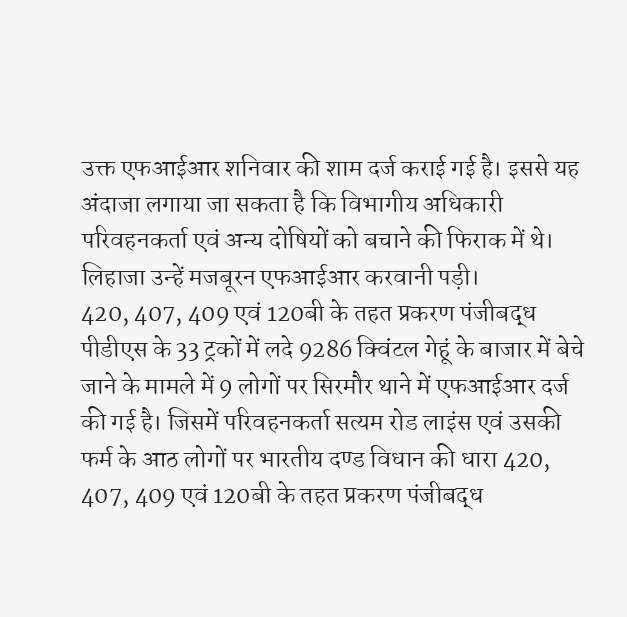उक्त एफआईआर शनिवार की शाम दर्ज कराई गई है। इससे यह अंदाजा लगाया जा सकता है कि विभागीय अधिकारी परिवहनकर्ता एवं अन्य दोषियों को बचाने की फिराक में थे। लिहाजा उन्हें मजबूरन एफआईआर करवानी पड़ी।
420, 407, 409 एवं 120बी के तहत प्रकरण पंजीबद्ध
पीडीएस के 33 ट्रकों में लदे 9286 क्विंटल गेहूं के बाजार में बेचे जाने के मामले में 9 लोगों पर सिरमौर थाने में एफआईआर दर्ज की गई है। जिसमें परिवहनकर्ता सत्यम रोड लाइंस एवं उसकी फर्म के आठ लोगों पर भारतीय दण्ड विधान की धारा 420, 407, 409 एवं 120बी के तहत प्रकरण पंजीबद्ध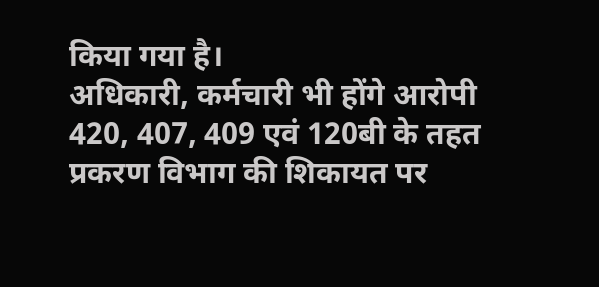किया गया है।
अधिकारी, कर्मचारी भी होंगे आरोपी
420, 407, 409 एवं 120बी के तहत प्रकरण विभाग की शिकायत पर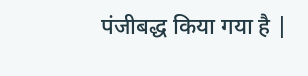पंजीबद्ध किया गया है |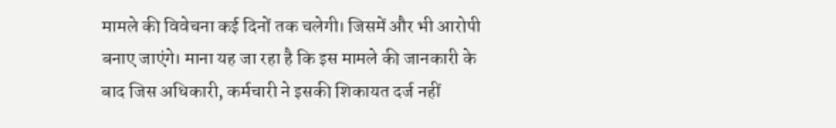मामले की विवेचना कई दिनों तक चलेगी। जिसमें और भी आरोपी बनाए जाएंगे। माना यह जा रहा है कि इस मामले की जानकारी के बाद जिस अधिकारी, कर्मचारी ने इसकी शिकायत दर्ज नहीं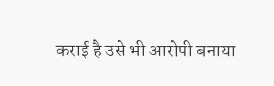कराई है उसे भी आरोपी बनाया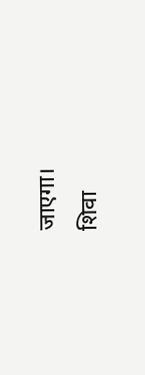जाएगा।
शिवा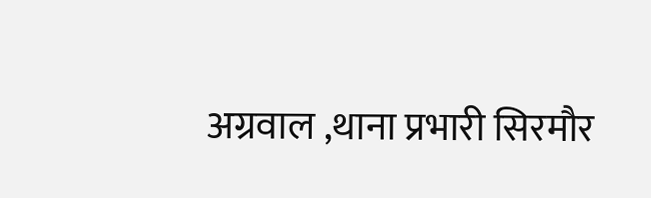अग्रवाल ,थाना प्रभारी सिरमौर